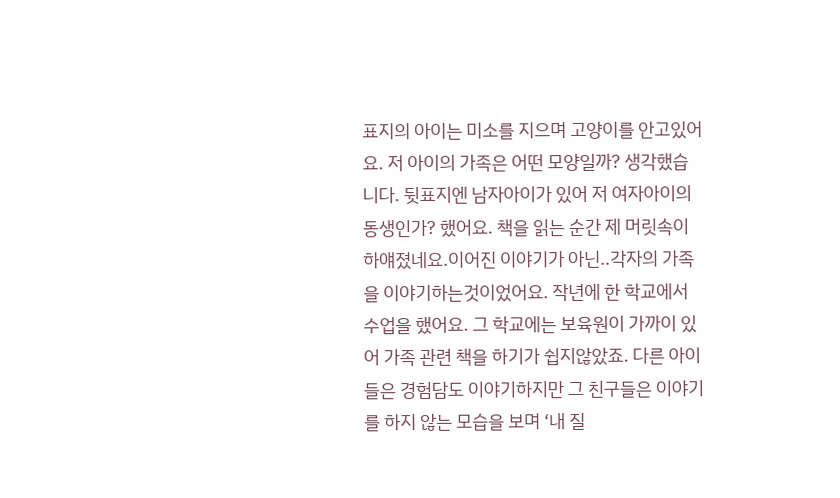표지의 아이는 미소를 지으며 고양이를 안고있어요. 저 아이의 가족은 어떤 모양일까? 생각했습니다. 뒷표지엔 남자아이가 있어 저 여자아이의 동생인가? 했어요. 책을 읽는 순간 제 머릿속이 하얘졌네요.이어진 이야기가 아닌..각자의 가족을 이야기하는것이었어요. 작년에 한 학교에서 수업을 했어요. 그 학교에는 보육원이 가까이 있어 가족 관련 책을 하기가 쉽지않았죠. 다른 아이들은 경험담도 이야기하지만 그 친구들은 이야기를 하지 않는 모습을 보며 ‘내 질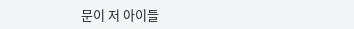문이 저 아이들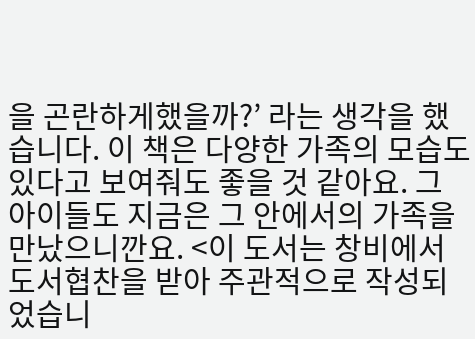을 곤란하게했을까?’ 라는 생각을 했습니다. 이 책은 다양한 가족의 모습도 있다고 보여줘도 좋을 것 같아요. 그 아이들도 지금은 그 안에서의 가족을 만났으니깐요. <이 도서는 창비에서 도서협찬을 받아 주관적으로 작성되었습니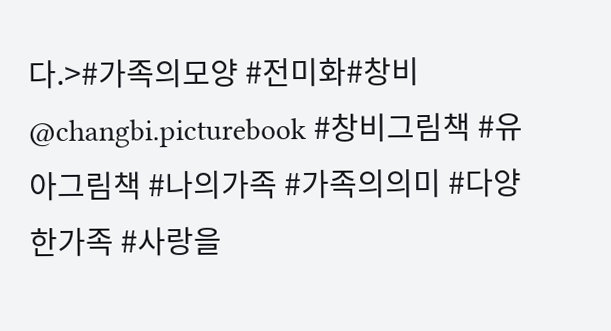다.>#가족의모양 #전미화#창비 @changbi.picturebook #창비그림책 #유아그림책 #나의가족 #가족의의미 #다양한가족 #사랑을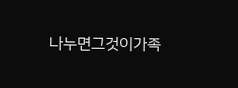나누면그것이가족